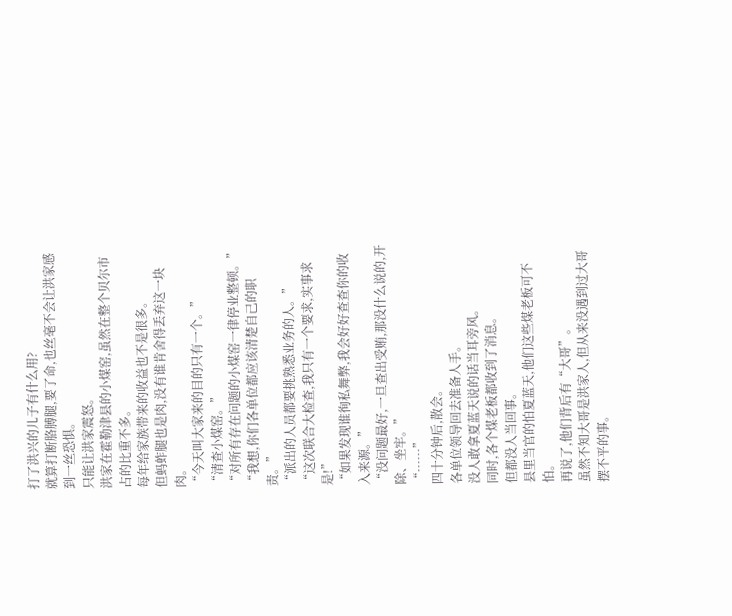打了洪兴的儿子有什么用?
就算打断胳膊腿,要了命,也丝毫不会让洪家感到一丝恐惧。
只能让洪家震怒。
洪家在霍勒津县的小煤窑,虽然在整个贝尔市占的比重不多。
每年给家族带来的收益也不是很多。
但蚂蚱腿也是肉,没有谁肯舍得丢弃这一块肉。
“今天叫大家来的目的只有一个。”
“清查小煤窑。”
“对所有存在问题的小煤窑一律停业整顿。”
“我想,你们各单位都应该清楚自己的职责。”
“派出的人员都要挑熟悉业务的人。”
“这次联合大检查,我只有一个要求,实事求是!”
“如果发现谁徇私舞弊,我会好好查查你的收入来源。”
“没问题最好,一旦查出受贿,那没什么说的,开除、坐牢。”
“……”
四十分钟后,散会。
各单位领导回去准备人手。
没人敢拿夏蓝天说的话当耳旁风。
同时,各个煤老板都收到了消息。
但都没人当回事。
县里当官的怕夏蓝天,他们这些煤老板可不怕。
再说了,他们背后有“大哥”。
虽然不知大哥是洪家人,但从来没遇到过大哥摆不平的事。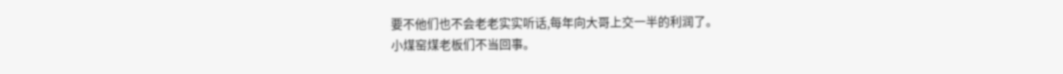要不他们也不会老老实实听话,每年向大哥上交一半的利润了。
小煤窑煤老板们不当回事。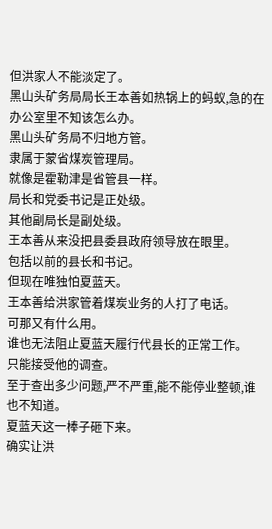但洪家人不能淡定了。
黑山头矿务局局长王本善如热锅上的蚂蚁,急的在办公室里不知该怎么办。
黑山头矿务局不归地方管。
隶属于蒙省煤炭管理局。
就像是霍勒津是省管县一样。
局长和党委书记是正处级。
其他副局长是副处级。
王本善从来没把县委县政府领导放在眼里。
包括以前的县长和书记。
但现在唯独怕夏蓝天。
王本善给洪家管着煤炭业务的人打了电话。
可那又有什么用。
谁也无法阻止夏蓝天履行代县长的正常工作。
只能接受他的调查。
至于查出多少问题,严不严重,能不能停业整顿,谁也不知道。
夏蓝天这一棒子砸下来。
确实让洪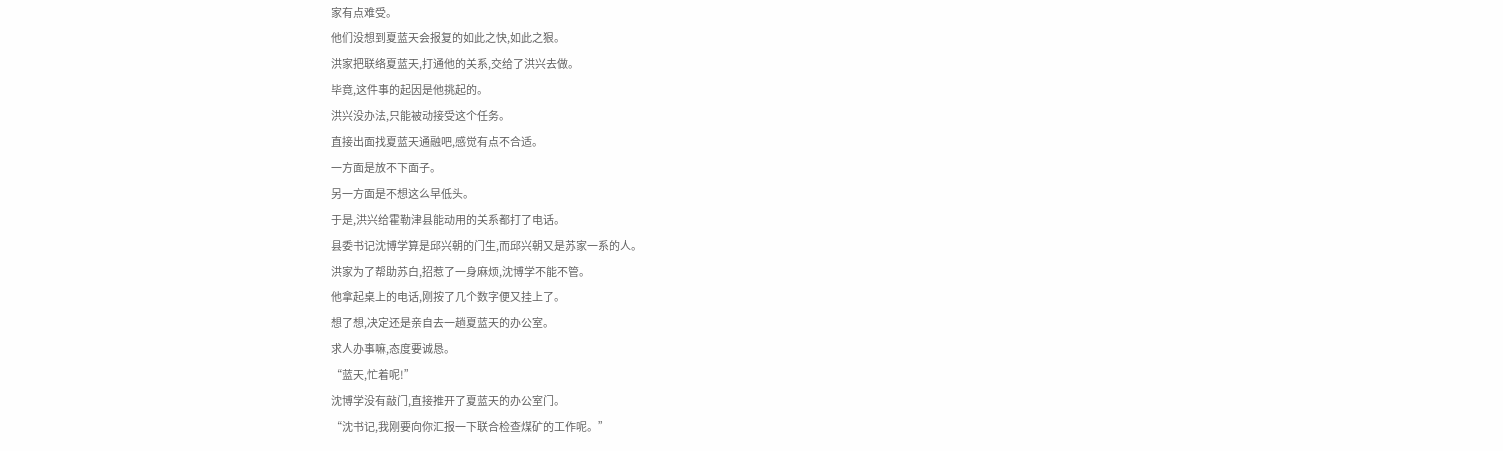家有点难受。
他们没想到夏蓝天会报复的如此之快,如此之狠。
洪家把联络夏蓝天,打通他的关系,交给了洪兴去做。
毕竟,这件事的起因是他挑起的。
洪兴没办法,只能被动接受这个任务。
直接出面找夏蓝天通融吧,感觉有点不合适。
一方面是放不下面子。
另一方面是不想这么早低头。
于是,洪兴给霍勒津县能动用的关系都打了电话。
县委书记沈博学算是邱兴朝的门生,而邱兴朝又是苏家一系的人。
洪家为了帮助苏白,招惹了一身麻烦,沈博学不能不管。
他拿起桌上的电话,刚按了几个数字便又挂上了。
想了想,决定还是亲自去一趟夏蓝天的办公室。
求人办事嘛,态度要诚恳。
“蓝天,忙着呢!”
沈博学没有敲门,直接推开了夏蓝天的办公室门。
“沈书记,我刚要向你汇报一下联合检查煤矿的工作呢。”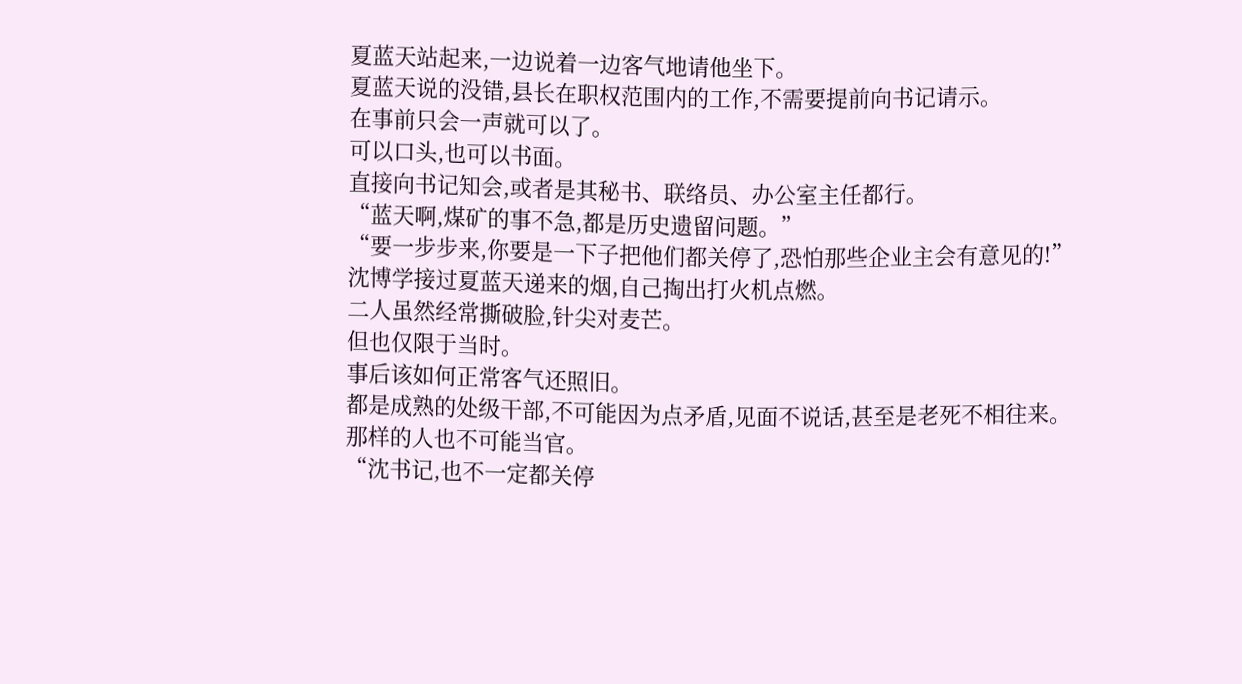夏蓝天站起来,一边说着一边客气地请他坐下。
夏蓝天说的没错,县长在职权范围内的工作,不需要提前向书记请示。
在事前只会一声就可以了。
可以口头,也可以书面。
直接向书记知会,或者是其秘书、联络员、办公室主任都行。
“蓝天啊,煤矿的事不急,都是历史遗留问题。”
“要一步步来,你要是一下子把他们都关停了,恐怕那些企业主会有意见的!”
沈博学接过夏蓝天递来的烟,自己掏出打火机点燃。
二人虽然经常撕破脸,针尖对麦芒。
但也仅限于当时。
事后该如何正常客气还照旧。
都是成熟的处级干部,不可能因为点矛盾,见面不说话,甚至是老死不相往来。
那样的人也不可能当官。
“沈书记,也不一定都关停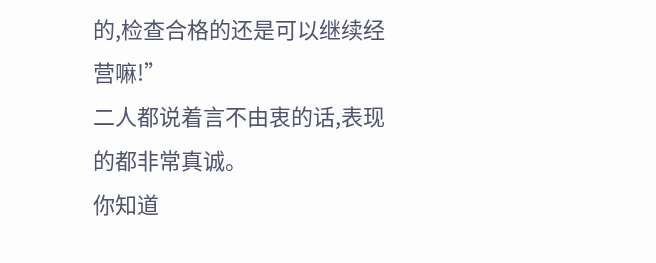的,检查合格的还是可以继续经营嘛!”
二人都说着言不由衷的话,表现的都非常真诚。
你知道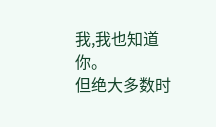我,我也知道你。
但绝大多数时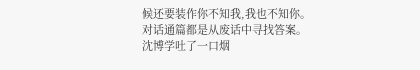候还要装作你不知我,我也不知你。
对话通篇都是从废话中寻找答案。
沈博学吐了一口烟